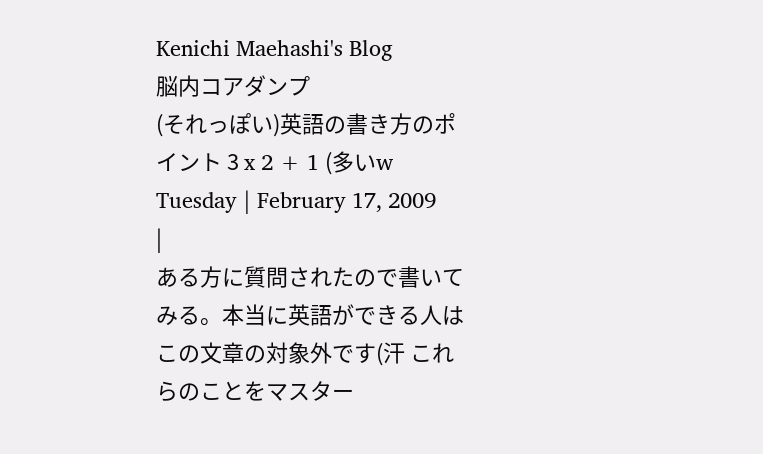Kenichi Maehashi's Blog
脳内コアダンプ
(それっぽい)英語の書き方のポイント 3 x 2 + 1 (多いw
Tuesday | February 17, 2009
|
ある方に質問されたので書いてみる。本当に英語ができる人はこの文章の対象外です(汗 これらのことをマスター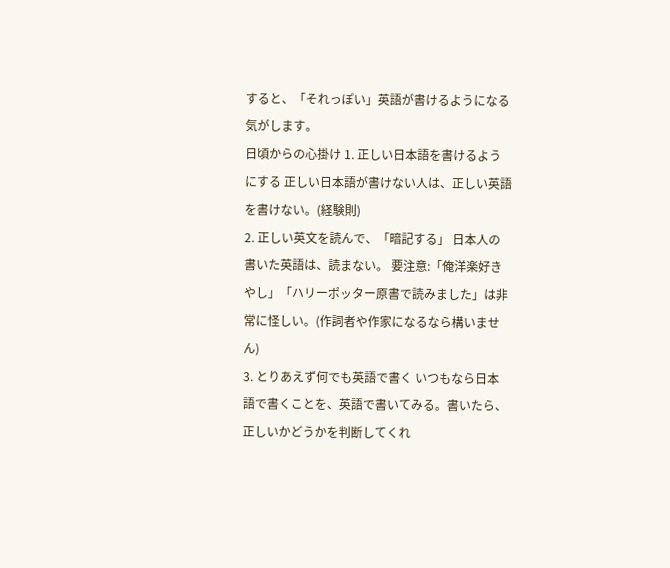すると、「それっぽい」英語が書けるようになる気がします。
日頃からの心掛け 1. 正しい日本語を書けるようにする 正しい日本語が書けない人は、正しい英語を書けない。(経験則)
2. 正しい英文を読んで、「暗記する」 日本人の書いた英語は、読まない。 要注意:「俺洋楽好きやし」「ハリーポッター原書で読みました」は非常に怪しい。(作詞者や作家になるなら構いません)
3. とりあえず何でも英語で書く いつもなら日本語で書くことを、英語で書いてみる。書いたら、正しいかどうかを判断してくれ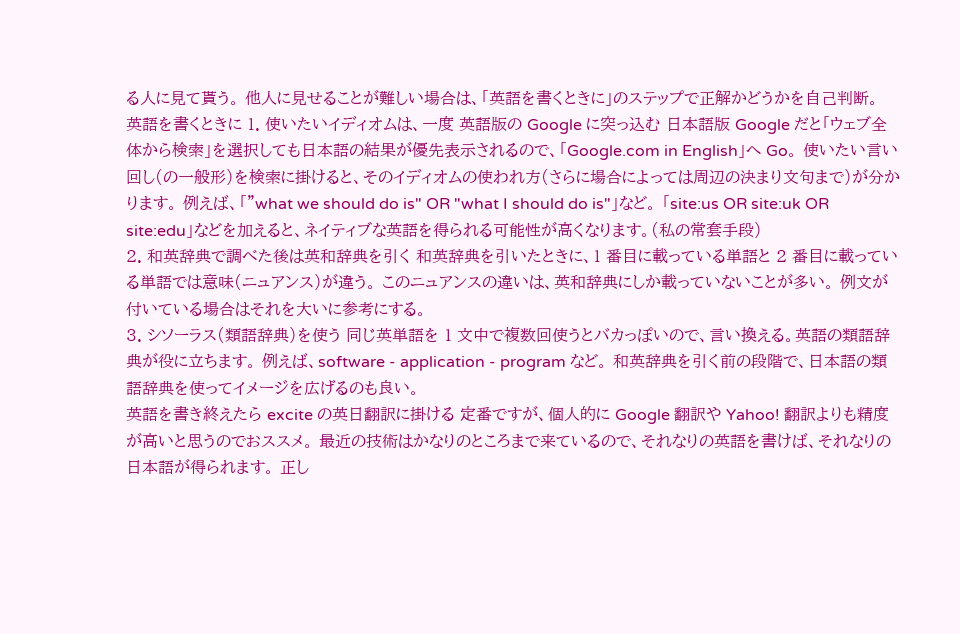る人に見て貰う。 他人に見せることが難しい場合は、「英語を書くときに」のステップで正解かどうかを自己判断。
英語を書くときに 1. 使いたいイディオムは、一度 英語版の Google に突っ込む 日本語版 Google だと「ウェブ全体から検索」を選択しても日本語の結果が優先表示されるので、「Google.com in English」へ Go。 使いたい言い回し(の一般形)を検索に掛けると、そのイディオムの使われ方(さらに場合によっては周辺の決まり文句まで)が分かります。 例えば、「"what we should do is" OR "what I should do is"」など。 「site:us OR site:uk OR site:edu」などを加えると、ネイティブな英語を得られる可能性が高くなります。(私の常套手段)
2. 和英辞典で調べた後は英和辞典を引く 和英辞典を引いたときに、1 番目に載っている単語と 2 番目に載っている単語では意味(ニュアンス)が違う。 このニュアンスの違いは、英和辞典にしか載っていないことが多い。 例文が付いている場合はそれを大いに参考にする。
3. シソーラス(類語辞典)を使う 同じ英単語を 1 文中で複数回使うとバカっぽいので、言い換える。英語の類語辞典が役に立ちます。 例えば、software - application - program など。 和英辞典を引く前の段階で、日本語の類語辞典を使ってイメージを広げるのも良い。
英語を書き終えたら excite の英日翻訳に掛ける 定番ですが、個人的に Google 翻訳や Yahoo! 翻訳よりも精度が高いと思うのでおススメ。 最近の技術はかなりのところまで来ているので、それなりの英語を書けば、それなりの日本語が得られます。 正し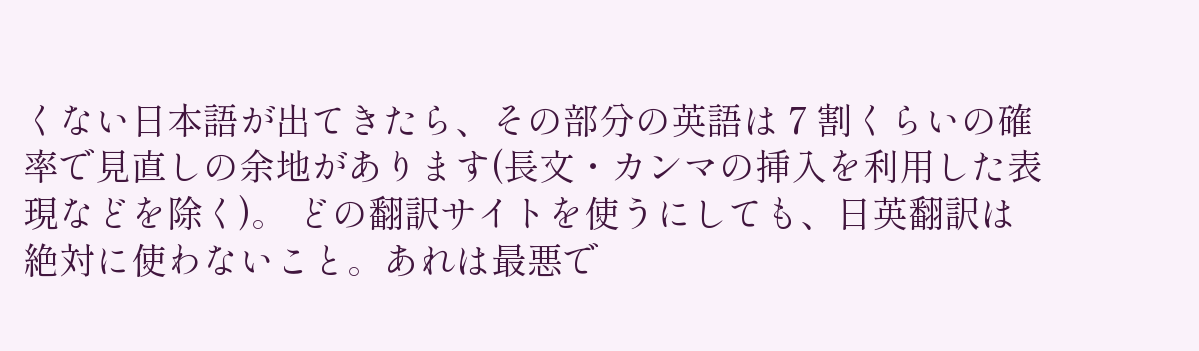くない日本語が出てきたら、その部分の英語は 7 割くらいの確率で見直しの余地があります(長文・カンマの挿入を利用した表現などを除く)。 どの翻訳サイトを使うにしても、日英翻訳は絶対に使わないこと。あれは最悪で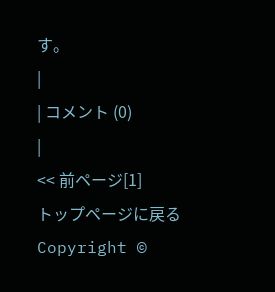す。
|
| コメント (0)
|
<< 前ページ[1]
トップページに戻る
Copyright ©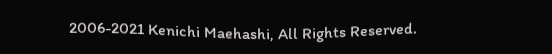2006-2021 Kenichi Maehashi, All Rights Reserved.